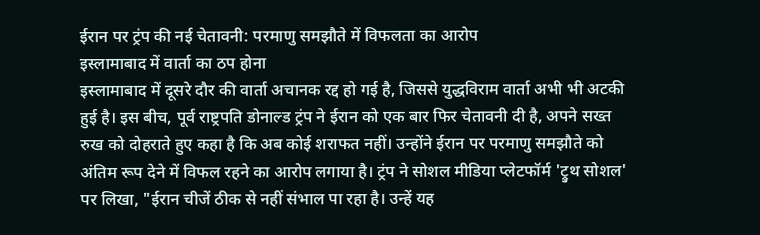ईरान पर ट्रंप की नई चेतावनी: परमाणु समझौते में विफलता का आरोप
इस्लामाबाद में वार्ता का ठप होना
इस्लामाबाद में दूसरे दौर की वार्ता अचानक रद्द हो गई है, जिससे युद्धविराम वार्ता अभी भी अटकी हुई है। इस बीच, पूर्व राष्ट्रपति डोनाल्ड ट्रंप ने ईरान को एक बार फिर चेतावनी दी है, अपने सख्त रुख को दोहराते हुए कहा है कि अब कोई शराफत नहीं। उन्होंने ईरान पर परमाणु समझौते को अंतिम रूप देने में विफल रहने का आरोप लगाया है। ट्रंप ने सोशल मीडिया प्लेटफॉर्म 'ट्रुथ सोशल' पर लिखा, "ईरान चीजें ठीक से नहीं संभाल पा रहा है। उन्हें यह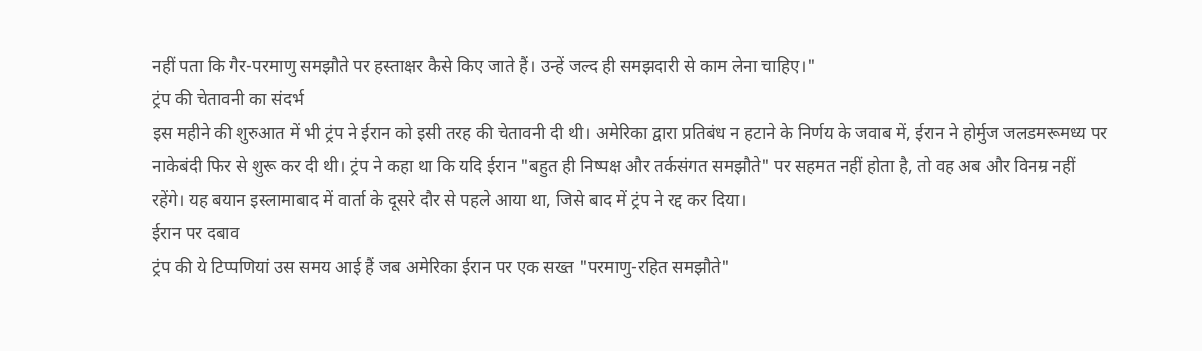नहीं पता कि गैर-परमाणु समझौते पर हस्ताक्षर कैसे किए जाते हैं। उन्हें जल्द ही समझदारी से काम लेना चाहिए।"
ट्रंप की चेतावनी का संदर्भ
इस महीने की शुरुआत में भी ट्रंप ने ईरान को इसी तरह की चेतावनी दी थी। अमेरिका द्वारा प्रतिबंध न हटाने के निर्णय के जवाब में, ईरान ने होर्मुज जलडमरूमध्य पर नाकेबंदी फिर से शुरू कर दी थी। ट्रंप ने कहा था कि यदि ईरान "बहुत ही निष्पक्ष और तर्कसंगत समझौते" पर सहमत नहीं होता है, तो वह अब और विनम्र नहीं रहेंगे। यह बयान इस्लामाबाद में वार्ता के दूसरे दौर से पहले आया था, जिसे बाद में ट्रंप ने रद्द कर दिया।
ईरान पर दबाव
ट्रंप की ये टिप्पणियां उस समय आई हैं जब अमेरिका ईरान पर एक सख्त "परमाणु-रहित समझौते"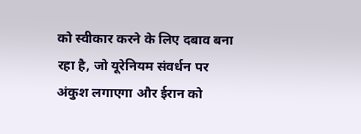को स्वीकार करने के लिए दबाव बना रहा है, जो यूरेनियम संवर्धन पर अंकुश लगाएगा और ईरान को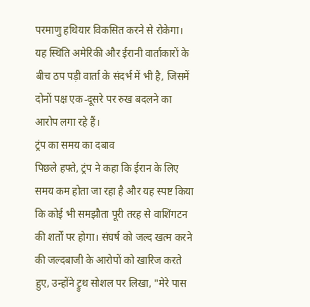परमाणु हथियार विकसित करने से रोकेगा। यह स्थिति अमेरिकी और ईरानी वार्ताकारों के बीच ठप पड़ी वार्ता के संदर्भ में भी है, जिसमें दोनों पक्ष एक-दूसरे पर रुख बदलने का आरोप लगा रहे हैं।
ट्रंप का समय का दबाव
पिछले हफ्ते, ट्रंप ने कहा कि ईरान के लिए समय कम होता जा रहा है और यह स्पष्ट किया कि कोई भी समझौता पूरी तरह से वाशिंगटन की शर्तों पर होगा। संघर्ष को जल्द खत्म करने की जल्दबाजी के आरोपों को खारिज करते हुए, उन्होंने ट्रुथ सोशल पर लिखा, "मेरे पास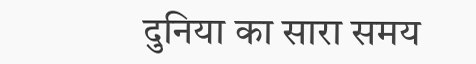दुनिया का सारा समय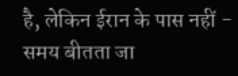है, लेकिन ईरान के पास नहीं - समय बीतता जा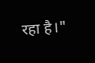रहा है।"